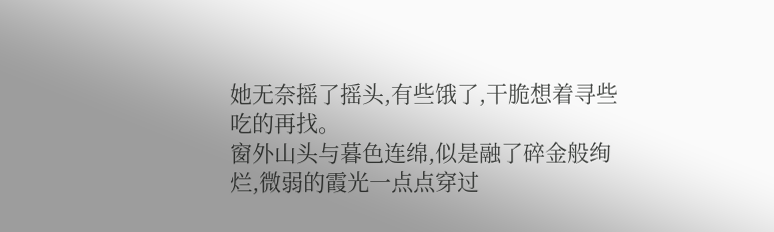她无奈摇了摇头,有些饿了,干脆想着寻些吃的再找。
窗外山头与暮色连绵,似是融了碎金般绚烂,微弱的霞光一点点穿过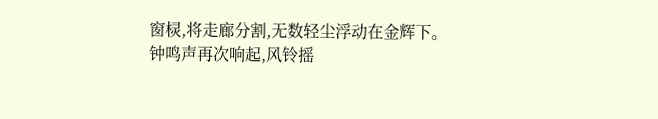窗棂,将走廊分割,无数轻尘浮动在金辉下。
钟鸣声再次响起,风铃摇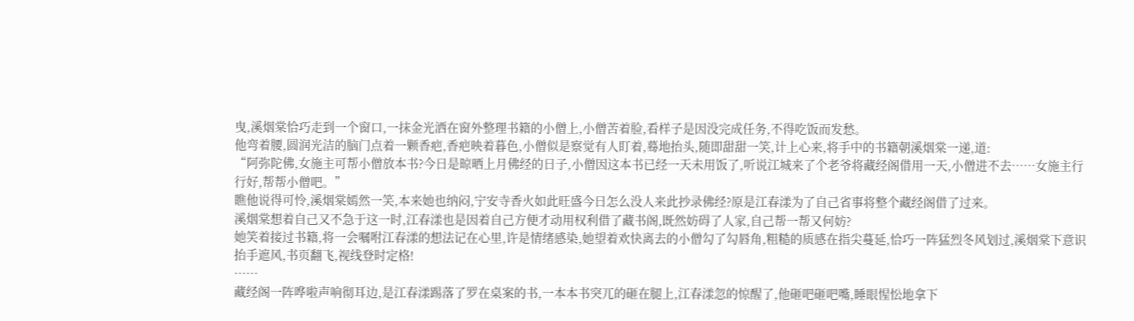曳,溪烟棠恰巧走到一个窗口,一抹金光洒在窗外整理书籍的小僧上,小僧苦着脸,看样子是因没完成任务,不得吃饭而发愁。
他弯着腰,圆润光洁的脑门点着一颗香疤,香疤映着暮色,小僧似是察觉有人盯着,蓦地抬头,随即甜甜一笑,计上心来,将手中的书籍朝溪烟棠一递,道:
“阿弥陀佛,女施主可帮小僧放本书?今日是晾晒上月佛经的日子,小僧因这本书已经一天未用饭了,听说江城来了个老爷将藏经阁借用一天,小僧进不去……女施主行行好,帮帮小僧吧。”
瞧他说得可怜,溪烟棠嫣然一笑,本来她也纳闷,宁安寺香火如此旺盛今日怎么没人来此抄录佛经?原是江春漾为了自己省事将整个藏经阁借了过来。
溪烟棠想着自己又不急于这一时,江春漾也是因着自己方便才动用权利借了藏书阁,既然妨碍了人家,自己帮一帮又何妨?
她笑着接过书籍,将一会嘱咐江春漾的想法记在心里,许是情绪感染,她望着欢快离去的小僧勾了勾唇角,粗糙的质感在指尖蔓延,恰巧一阵猛烈冬风划过,溪烟棠下意识抬手遮风,书页翻飞,视线登时定格!
……
藏经阁一阵哗啦声响彻耳边,是江春漾踢落了罗在桌案的书,一本本书突兀的砸在腿上,江春漾忽的惊醒了,他砸吧砸吧嘴,睡眼惺忪地拿下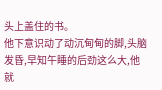头上盖住的书。
他下意识动了动沉甸甸的脚,头脑发昏,早知午睡的后劲这么大,他就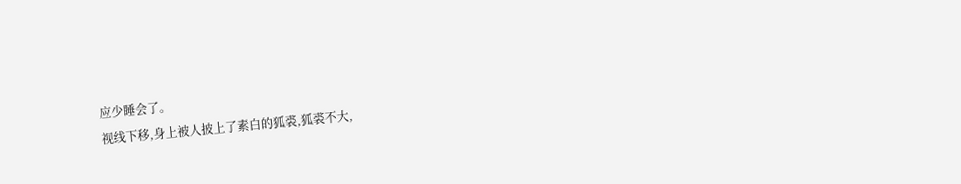应少睡会了。
视线下移,身上被人披上了素白的狐裘,狐裘不大,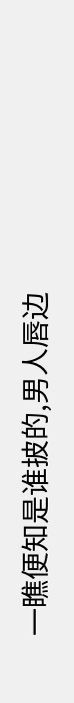一瞧便知是谁披的,男人唇边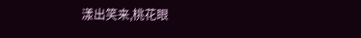漾出笑来,桃花眼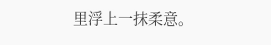里浮上一抹柔意。